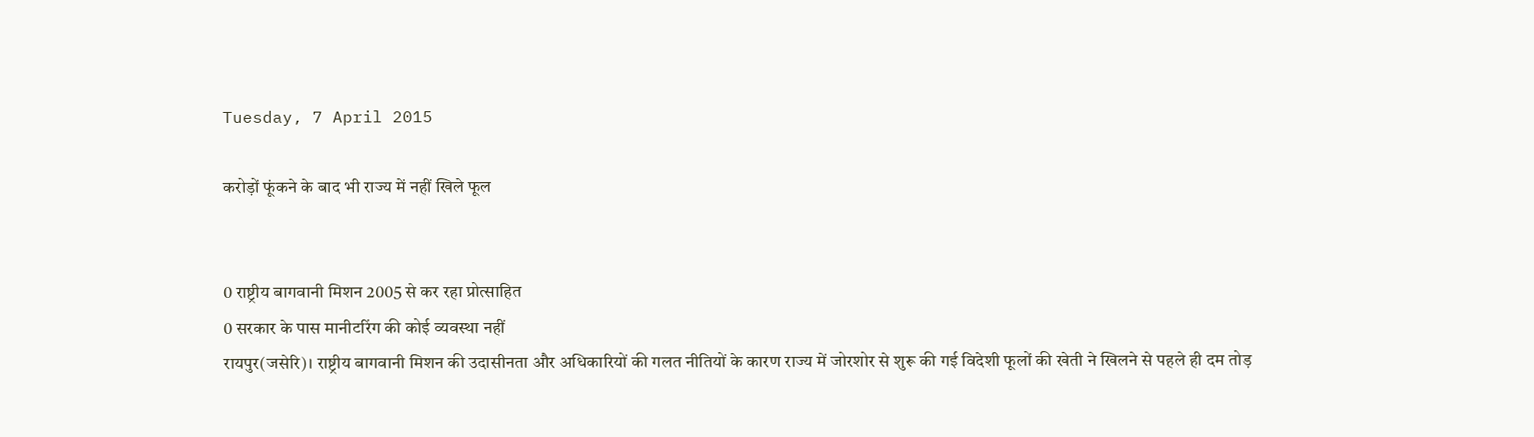Tuesday, 7 April 2015

करोड़ों फूंकने के बाद भी राज्य में नहीं खिले फूल


0 राष्ट्रीय बागवानी मिशन 2005 से कर रहा प्रोत्साहित
0 सरकार के पास मानीटरिंग की कोई व्यवस्था नहीं
रायपुर(जसेरि)। राष्ट्रीय बागवानी मिशन की उदासीनता और अधिकारियों की गलत नीतियों के कारण राज्य में जोरशोर से शुरू की गई विदेशी फूलों की खेती ने खिलने से पहले ही दम तोड़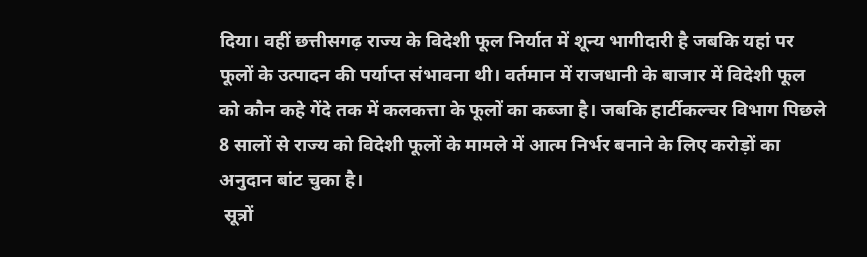दिया। वहीं छत्तीसगढ़ राज्य के विदेशी फूल निर्यात में शून्य भागीदारी है जबकि यहां पर फूलों के उत्पादन की पर्याप्त संभावना थी। वर्तमान में राजधानी के बाजार में विदेशी फूल को कौन कहे गेंदे तक में कलकत्ता के फूलों का कब्जा है। जबकि हार्टीकल्चर विभाग पिछले 8 सालों से राज्य को विदेशी फूलों के मामले में आत्म निर्भर बनाने के लिए करोड़ों का अनुदान बांट चुका है।
 सूत्रों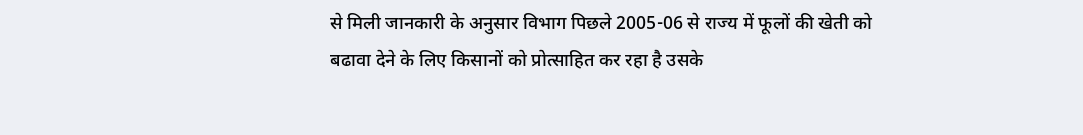से मिली जानकारी के अनुसार विभाग पिछले 2005-06 से राज्य में फूलों की खेती को बढावा देने के लिए किसानों को प्रोत्साहित कर रहा है उसके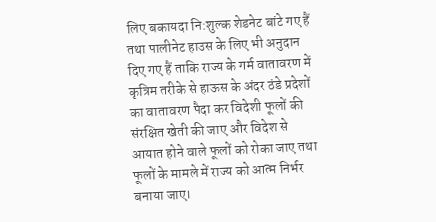लिए बकायदा नि:शुल्क शेडनेट बांटे गए हैं तथा पालीनेट हाउस के लिए भी अनुदान दिए गए हैं ताकि राज्य के गर्म वातावरण में कृत्रिम तरीके से हाऊस के अंदर ठंडे प्रदेशों का वातावरण पैदा कर विदेशी फूलों की संरक्षित खेती की जाए और विदेश से आयात होने वाले फूलों को रोका जाए तथा फूलों के मामले में राज्य को आत्म निर्भर बनाया जाए।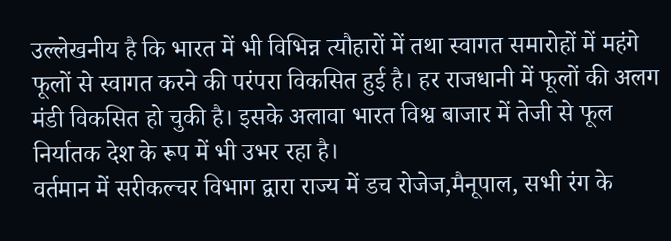उल्लेखनीय है कि भारत में भी विभिन्न त्यौहारों में तथा स्वागत समारोहों में महंगे फूलों से स्वागत करने की परंपरा विकसित हुई है। हर राजधानी में फूलों की अलग मंडी विकसित हो चुकी है। इसके अलावा भारत विश्व बाजार में तेजी से फूल निर्यातक देश के रूप में भी उभर रहा है।
वर्तमान में सरीकल्चर विभाग द्वारा राज्य में डच रोजेज,मैनूपाल, सभी रंग के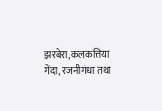झरबेरा,कलकत्तिया गेंदा, रजनीगंधा तथा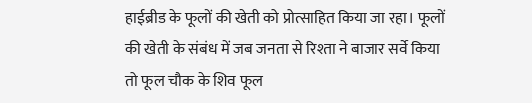हाईब्रीड के फूलों की खेती को प्रोत्साहित किया जा रहा। फूलों की खेती के संबंध में जब जनता से रिश्ता ने बाजार सर्वे किया तो फूल चौक के शिव फूल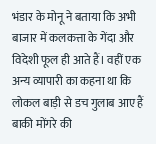भंडार के मोनू ने बताया कि अभी बाजार में कलकत्ता के गेंदा और विदेशी फूल ही आते हैं। वहीं एक अन्य व्यापारी का कहना था कि लोकल बाड़ी से डच गुलाब आए हैं बाकी मोंगरे की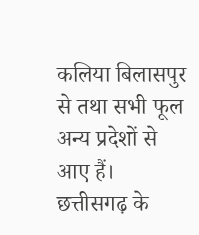कलिया बिलासपुर से तथा सभी फूल अन्य प्रदेशों से आए हैं। छत्तीसगढ़ के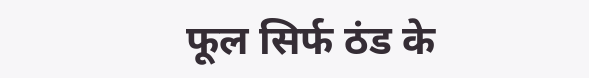फूल सिर्फ ठंड के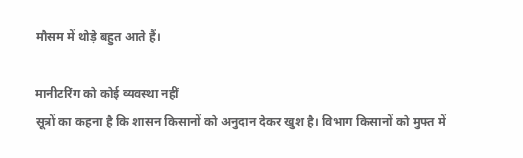मौसम में थोड़े बहुत आते हैं।

मानीटरिंग को कोई व्यवस्था नहीं
सूत्रों का कहना है कि शासन किसानों को अनुदान देकर खुश है। विभाग किसानों को मुफ्त में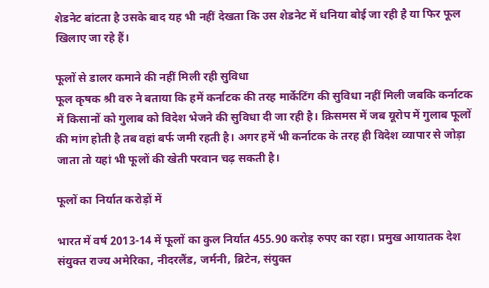शेडनेट बांटता है उसके बाद यह भी नहीं देखता कि उस शेडनेट में धनिया बोई जा रही है या फिर फूल खिलाए जा रहे हैं।

फूलों से डालर कमाने की नहीं मिली रही सुविधा
फूल कृषक श्री वरु ने बताया कि हमें कर्नाटक की तरह मार्केटिंग की सुविधा नहीं मिली जबकि कर्नाटक में किसानों को गुलाब को विदेश भेजने की सुविधा दी जा रही है। क्रिसमस में जब यूरोप में गुलाब फूलों की मांग होती है तब वहां बर्फ जमी रहती है। अगर हमें भी कर्नाटक के तरह ही विदेश व्यापार से जोड़ा जाता तो यहां भी फूलों की खेती परवान चढ़ सकती है।

फूलों का निर्यात करोड़ों में

भारत में वर्ष 2013-14 में फूलों का कुल निर्यात 455.90 करोड़ रुपए का रहा। प्रमुख आयातक देश संयुक्त राज्य अमेरिका, नीदरलैंड, जर्मनी, ब्रिटेन, संयुक्त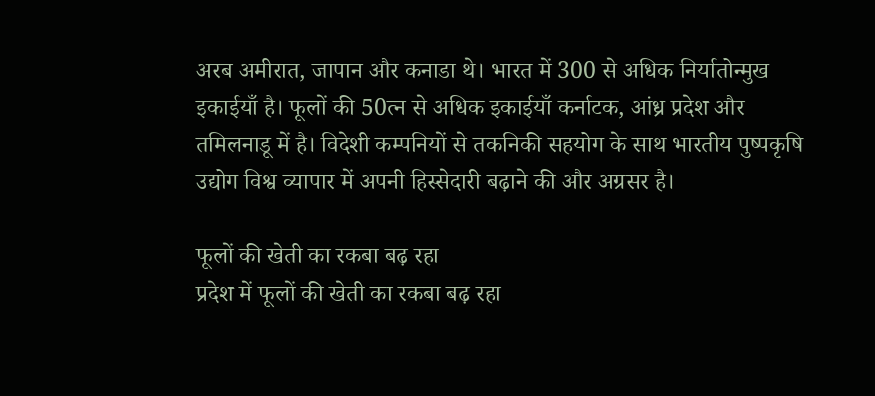अरब अमीरात, जापान और कनाडा थे। भारत में 300 से अधिक निर्यातोन्मुख इकाईयाँ है। फूलों की 50त्न से अधिक इकाईयाँ कर्नाटक, आंध्र प्रदेश और तमिलनाडू में है। विदेशी कम्पनियों से तकनिकी सहयोग के साथ भारतीय पुष्पकृषि उद्योग विश्व व्यापार में अपनी हिस्सेदारी बढ़ाने की और अग्रसर है।

फूलों की खेती का रकबा बढ़ रहा
प्रदेश में फूलों की खेती का रकबा बढ़ रहा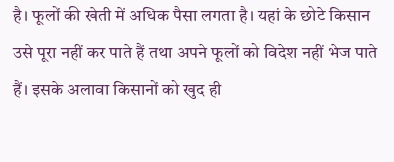है। फूलों की खेती में अधिक पैसा लगता है। यहां के छोटे किसान उसे पूरा नहीं कर पाते हैं तथा अपने फूलों को विदेश नहीं भेज पाते हैं। इसके अलावा किसानों को खुद ही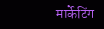मार्केटिंग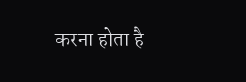करना होता है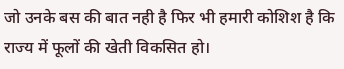जो उनके बस की बात नही है फिर भी हमारी कोशिश है कि राज्य में फूलों की खेती विकसित हो।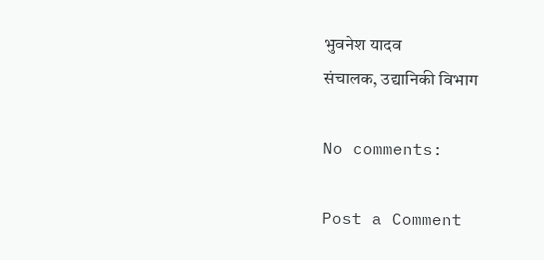भुवनेश यादव
संचालक, उद्यानिकी विभाग

No comments:

Post a Comment